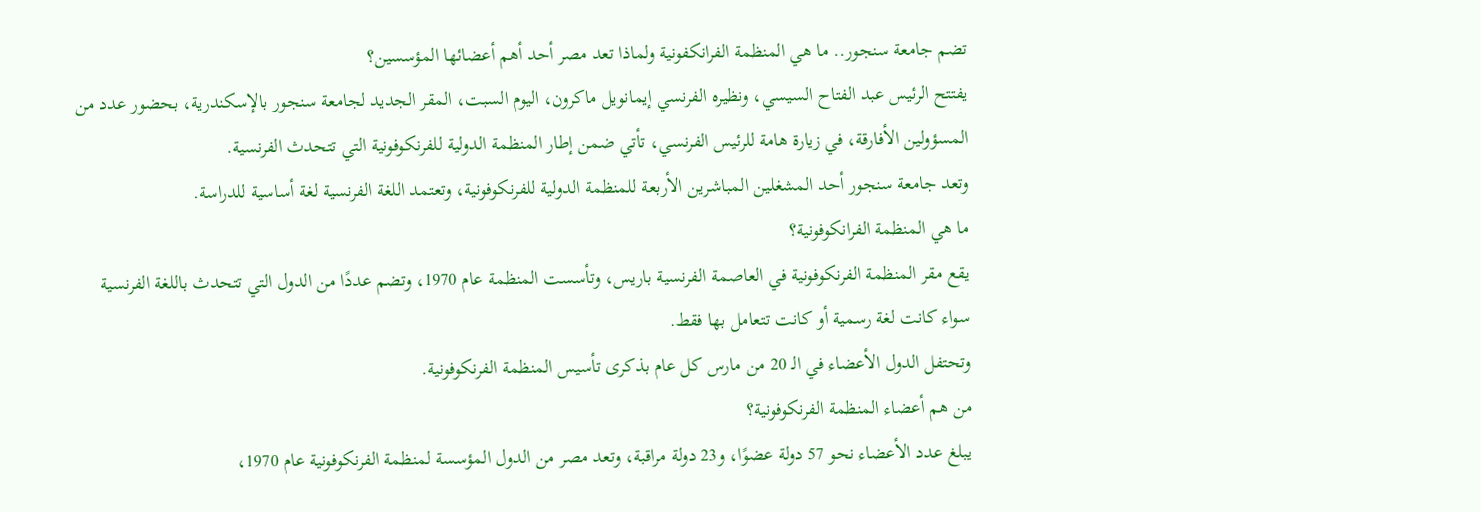تضم جامعة سنجور.. ما هي المنظمة الفرانكفونية ولماذا تعد مصر أحد أهم أعضائها المؤسسين؟
يفتتح الرئيس عبد الفتاح السيسي، ونظيره الفرنسي إيمانويل ماكرون، اليوم السبت، المقر الجديد لجامعة سنجور بالإسكندرية، بحضور عدد من المسؤولين الأفارقة، في زيارة هامة للرئيس الفرنسي، تأتي ضمن إطار المنظمة الدولية للفرنكوفونية التي تتحدث الفرنسية.
وتعد جامعة سنجور أحد المشغلين المباشرين الأربعة للمنظمة الدولية للفرنكوفونية، وتعتمد اللغة الفرنسية لغة أساسية للدراسة.
ما هي المنظمة الفرانكوفونية؟
يقع مقر المنظمة الفرنكوفونية في العاصمة الفرنسية باريس، وتأسست المنظمة عام 1970، وتضم عددًا من الدول التي تتحدث باللغة الفرنسية سواء كانت لغة رسمية أو كانت تتعامل بها فقط.
وتحتفل الدول الأعضاء في الـ 20 من مارس كل عام بذكرى تأسيس المنظمة الفرنكوفونية.
من هم أعضاء المنظمة الفرنكوفونية؟
يبلغ عدد الأعضاء نحو 57 دولة عضوًا، و23 دولة مراقبة، وتعد مصر من الدول المؤسسة لمنظمة الفرنكوفونية عام 1970،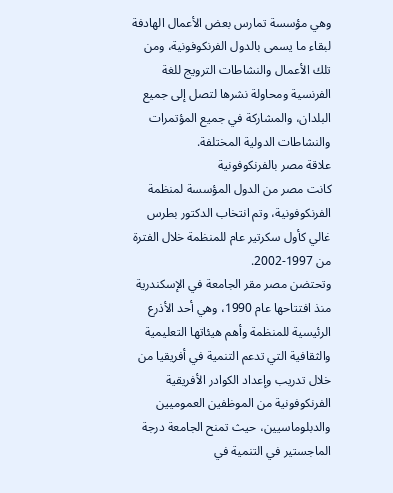وهي مؤسسة تمارس بعض الأعمال الهادفة لبقاء ما يسمى بالدول الفرنكوفونية، ومن تلك الأعمال والنشاطات الترويج للغة الفرنسية ومحاولة نشرها لتصل إلى جميع البلدان، والمشاركة في جميع المؤتمرات والنشاطات الدولية المختلفة.
علاقة مصر بالفرنكوفونية
كانت مصر من الدول المؤسسة لمنظمة الفرنكوفونية، وتم انتخاب الدكتور بطرس غالي كأول سكرتير عام للمنظمة خلال الفترة من 1997-2002.
وتحتضن مصر مقر الجامعة في الإسكندرية منذ افتتاحها عام 1990، وهي أحد الأذرع الرئيسية للمنظمة وأهم هيئاتها التعليمية والثقافية التي تدعم التنمية في أفريقيا من خلال تدريب وإعداد الكوادر الأفريقية الفرنكوفونية من الموظفين العموميين والدبلوماسيين، حيث تمنح الجامعة درجة الماجستير في التنمية في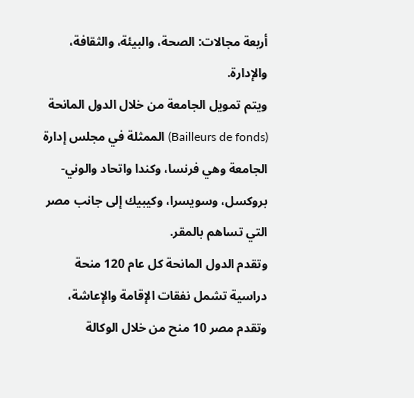أربعة مجالات: الصحة، والبيئة، والثقافة، والإدارة.
ويتم تمويل الجامعة من خلال الدول المانحة (Bailleurs de fonds) الممثلة في مجلس إدارة الجامعة وهي فرنسا، وكندا واتحاد والوني-بروكسل، وسويسرا، وكيبيك إلى جانب مصر التي تساهم بالمقر.
وتقدم الدول المانحة كل عام 120 منحة دراسية تشمل نفقات الإقامة والإعاشة، وتقدم مصر 10 منح من خلال الوكالة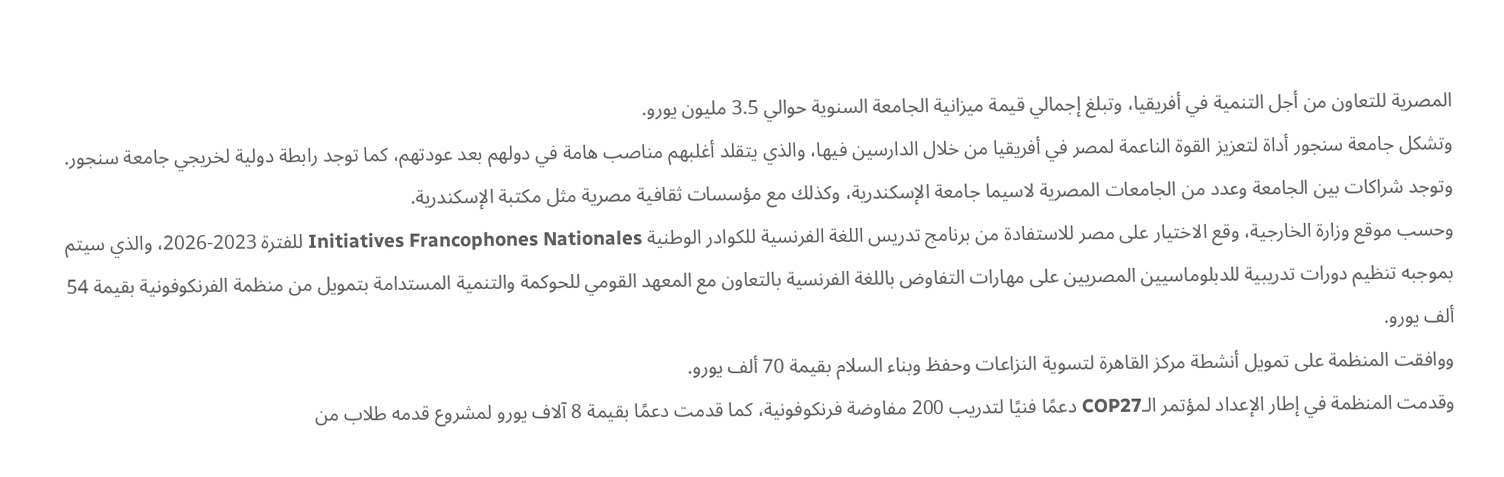المصرية للتعاون من أجل التنمية في أفريقيا، وتبلغ إجمالي قيمة ميزانية الجامعة السنوية حوالي 3.5 مليون يورو.
وتشكل جامعة سنجور أداة لتعزيز القوة الناعمة لمصر في أفريقيا من خلال الدارسين فيها، والذي يتقلد أغلبهم مناصب هامة في دولهم بعد عودتهم، كما توجد رابطة دولية لخريجي جامعة سنجور.
وتوجد شراكات بين الجامعة وعدد من الجامعات المصرية لاسيما جامعة الإسكندرية، وكذلك مع مؤسسات ثقافية مصرية مثل مكتبة الإسكندرية.
وحسب موقع وزارة الخارجية، وقع الاختيار على مصر للاستفادة من برنامج تدريس اللغة الفرنسية للكوادر الوطنية Initiatives Francophones Nationales للفترة 2023-2026، والذي سيتم بموجبه تنظيم دورات تدريبية للدبلوماسيين المصريين على مهارات التفاوض باللغة الفرنسية بالتعاون مع المعهد القومي للحوكمة والتنمية المستدامة بتمويل من منظمة الفرنكوفونية بقيمة 54 ألف يورو.
ووافقت المنظمة على تمويل أنشطة مركز القاهرة لتسوية النزاعات وحفظ وبناء السلام بقيمة 70 ألف يورو.
وقدمت المنظمة في إطار الإعداد لمؤتمر الـCOP27 دعمًا فنيًا لتدريب 200 مفاوضة فرنكوفونية، كما قدمت دعمًا بقيمة 8 آلاف يورو لمشروع قدمه طلاب من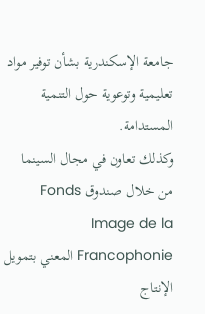جامعة الإسكندرية بشأن توفير مواد تعليمية وتوعوية حول التنمية المستدامة.
وكذلك تعاون في مجال السينما من خلال صندوق Fonds Image de la Francophonie المعني بتمويل الإنتاج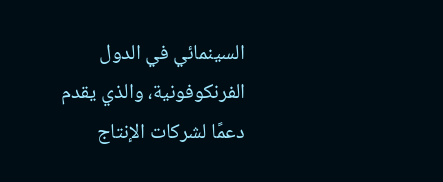السينمائي في الدول الفرنكوفونية، والذي يقدم دعمًا لشركات الإنتاج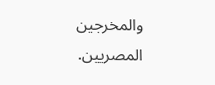والمخرجين المصريين.